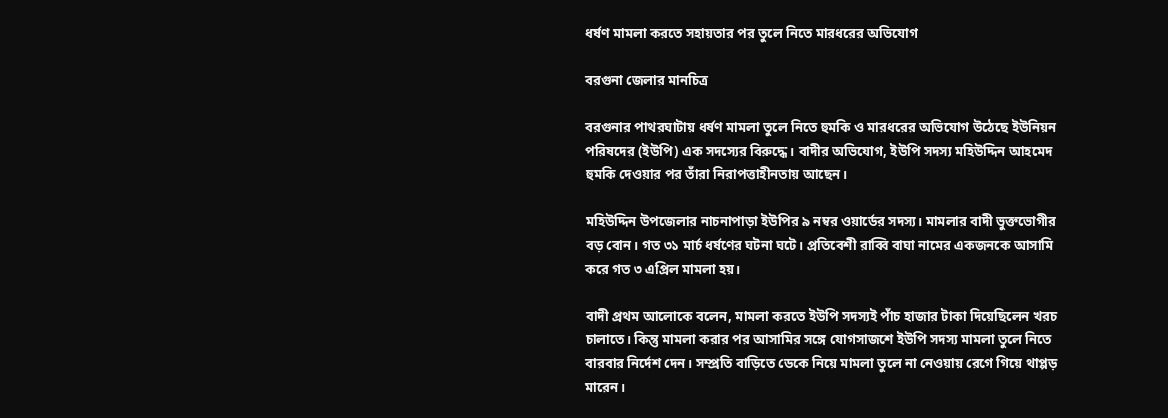ধর্ষণ মামলা করতে সহায়তার পর তুলে নিতে মারধরের অভিযোগ

বরগুনা জেলার মানচিত্র

বরগুনার পাথরঘাটায় ধর্ষণ মামলা তুলে নিতে হুমকি ও মারধরের অভিযোগ উঠেছে ইউনিয়ন পরিষদের (ইউপি) এক সদস্যের বিরুদ্ধে। বাদীর অভিযোগ, ইউপি সদস্য মহিউদ্দিন আহমেদ হুমকি দেওয়ার পর তাঁরা নিরাপত্তাহীনতায় আছেন।

মহিউদ্দিন উপজেলার নাচনাপাড়া ইউপির ৯ নম্বর ওয়ার্ডের সদস্য। মামলার বাদী ভুক্তভোগীর বড় বোন। গত ৩১ মার্চ ধর্ষণের ঘটনা ঘটে। প্রতিবেশী রাব্বি বাঘা নামের একজনকে আসামি করে গত ৩ এপ্রিল মামলা হয়।

বাদী প্রথম আলোকে বলেন, মামলা করতে ইউপি সদস্যই পাঁচ হাজার টাকা দিয়েছিলেন খরচ চালাতে। কিন্তু মামলা করার পর আসামির সঙ্গে যোগসাজশে ইউপি সদস্য মামলা তুলে নিতে বারবার নির্দেশ দেন। সম্প্রতি বাড়িতে ডেকে নিয়ে মামলা তুলে না নেওয়ায় রেগে গিয়ে থাপ্পড় মারেন।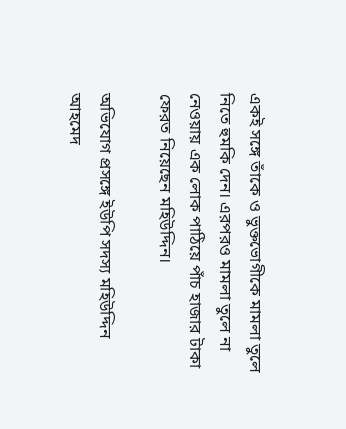একই সঙ্গে তাঁকে ও ভুক্তভোগীকে মামলা তুলে নিতে হুমকি দেন। এরপরও মামলা তুলে না নেওয়ায় এক লোক পাঠিয়ে পাঁচ হাজার টাকা ফেরত নিয়েছেন মহিউদ্দিন।

অভিযোগ প্রসঙ্গে ইউপি সদস্য মহিউদ্দিন আহমেদ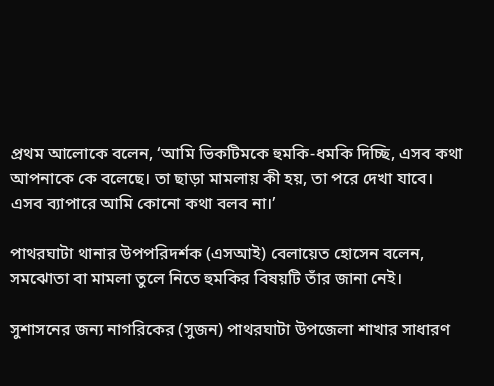প্রথম আলোকে বলেন, ‘আমি ভিকটিমকে হুমকি-ধমকি দিচ্ছি, এসব কথা আপনাকে কে বলেছে। তা ছাড়া মামলায় কী হয়, তা পরে দেখা যাবে। এসব ব্যাপারে আমি কোনো কথা বলব না।’

পাথরঘাটা থানার উপপরিদর্শক (এসআই) বেলায়েত হোসেন বলেন, সমঝোতা বা মামলা তুলে নিতে হুমকির বিষয়টি তাঁর জানা নেই।

সুশাসনের জন্য নাগরিকের (সুজন) পাথরঘাটা উপজেলা শাখার সাধারণ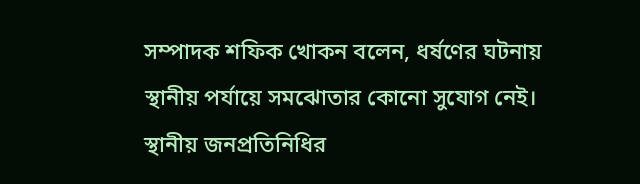সম্পাদক শফিক খোকন বলেন, ধর্ষণের ঘটনায় স্থানীয় পর্যায়ে সমঝোতার কোনো সুযোগ নেই। স্থানীয় জনপ্রতিনিধির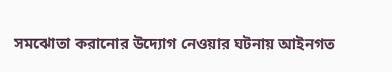সমঝোতা করানোর উদ্যোগ নেওয়ার ঘটনায় আইনগত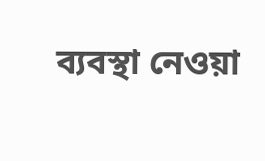ব্যবস্থা নেওয়া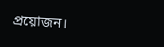প্রয়োজন।